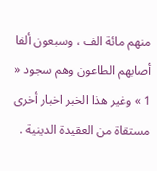منهم مائة الف ، وسبعون ألفا أصابهم الطاعون وهم سجود « 1 » وغير هذا الخبر اخبار أخرى مستقاة من العقيدة الدينية .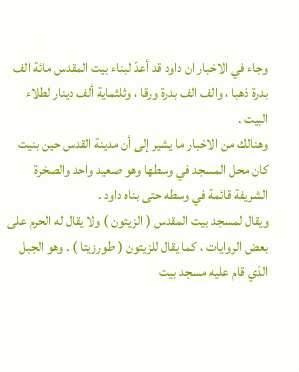وجاء في الاخبار ان داود قد أعدّ لبناء بيت المقدس مائة الف بدرة ذهبا ، والف الف بدرة ورقا ، وثلثماية ألف دينار لطلاء البيت .
وهنالك من الاخبار ما يشير إلى أن مدينة القدس حين بنيت كان محل المسجد في وسطها وهو صعيد واحد والصخرة الشريفة قائمة في وسطه حتى بناه داود .
ويقال لمسجد بيت المقدس ( الزيتون ) ولا يقال له الحرم على بعض الروايات ، كما يقال للزيتون ( طورزيتا ) . وهو الجبل الذي قام عليه مسجد بيت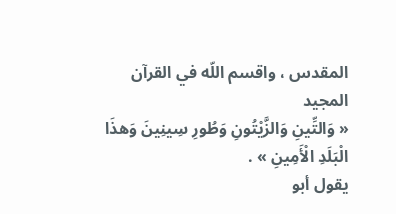المقدس ، واقسم اللّه في القرآن المجيد
« وَالتِّينِ وَالزَّيْتُونِ وَطُورِ سِينِينَ وَهذَا الْبَلَدِ الْأَمِينِ » .
يقول أبو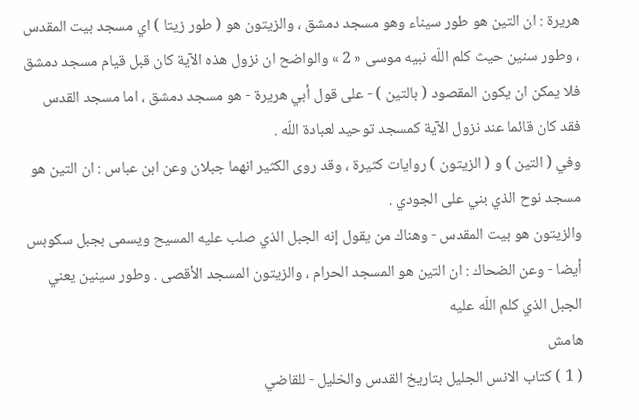هريرة : ان التين هو طور سيناء وهو مسجد دمشق ، والزيتون هو ( طور زيتا ) اي مسجد بيت المقدس ، وطور سنين حيث كلم اللّه نبيه موسى « 2 » والواضح ان نزول هذه الآية كان قبل قيام مسجد دمشق فلا يمكن ان يكون المقصود ( بالتين ) - على قول أبي هريرة - هو مسجد دمشق ، اما مسجد القدس فقد كان قائما عند نزول الآية كمسجد توحيد لعبادة اللّه .
وفي ( التين ) و ( الزيتون ) روايات كثيرة ، وقد روى الكثير انهما جبلان وعن ابن عباس : ان التين هو مسجد نوح الذي بني على الجودي .
والزيتون هو بيت المقدس - وهناك من يقول إنه الجبل الذي صلب عليه المسيح ويسمى بجبل سكوبس أيضا - وعن الضحاك : ان التين هو المسجد الحرام ، والزيتون المسجد الأقصى . وطور سينين يعني الجبل الذي كلم اللّه عليه
هامش
( 1 ) كتاب الانس الجليل بتاريخ القدس والخليل - للقاضي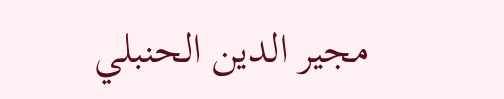مجير الدين الحنبلي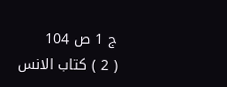ج 1 ص 104
( 2 ) كتاب الانس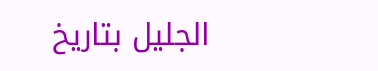الجليل بتاريخ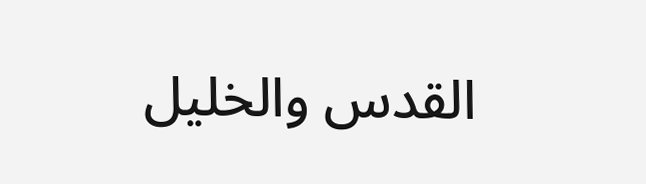القدس والخليل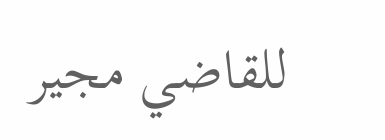للقاضي مجير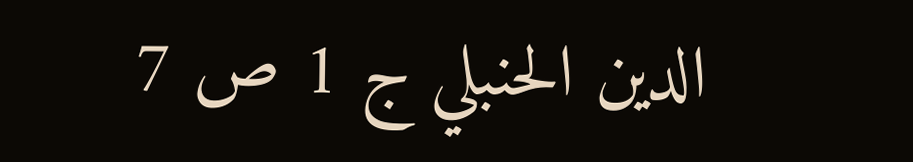الدين الحنبلي ج 1 ص 7